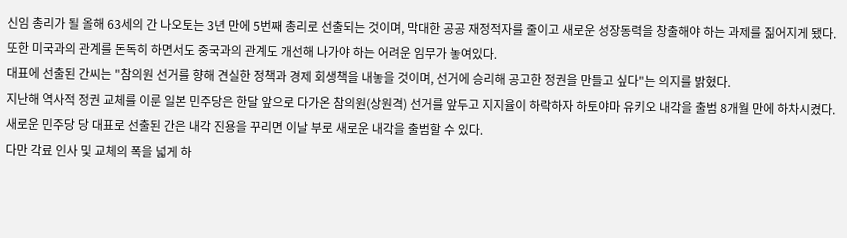신임 총리가 될 올해 63세의 간 나오토는 3년 만에 5번째 총리로 선출되는 것이며, 막대한 공공 재정적자를 줄이고 새로운 성장동력을 창출해야 하는 과제를 짊어지게 됐다.
또한 미국과의 관계를 돈독히 하면서도 중국과의 관계도 개선해 나가야 하는 어려운 임무가 놓여있다.
대표에 선출된 간씨는 "참의원 선거를 향해 견실한 정책과 경제 회생책을 내놓을 것이며, 선거에 승리해 공고한 정권을 만들고 싶다"는 의지를 밝혔다.
지난해 역사적 정권 교체를 이룬 일본 민주당은 한달 앞으로 다가온 참의원(상원격) 선거를 앞두고 지지율이 하락하자 하토야마 유키오 내각을 출범 8개월 만에 하차시켰다.
새로운 민주당 당 대표로 선출된 간은 내각 진용을 꾸리면 이날 부로 새로운 내각을 출범할 수 있다.
다만 각료 인사 및 교체의 폭을 넓게 하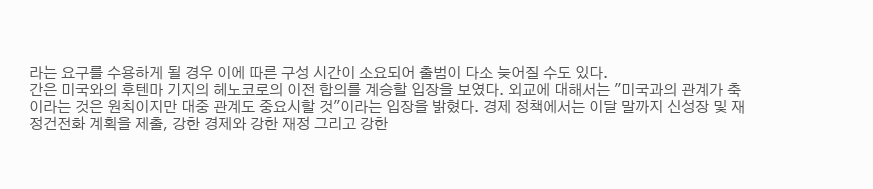라는 요구를 수용하게 될 경우 이에 따른 구성 시간이 소요되어 출범이 다소 늦어질 수도 있다.
간은 미국와의 후텐마 기지의 헤노코로의 이전 합의를 계승할 입장을 보였다. 외교에 대해서는 "미국과의 관계가 축이라는 것은 원칙이지만 대중 관계도 중요시할 것"이라는 입장을 밝혔다. 경제 정책에서는 이달 말까지 신성장 및 재정건전화 계획을 제출, 강한 경제와 강한 재정 그리고 강한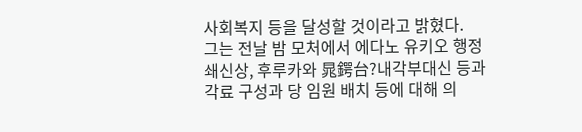사회복지 등을 달성할 것이라고 밝혔다.
그는 전날 밤 모처에서 에다노 유키오 행정쇄신상, 후루카와 晁鍔台?내각부대신 등과 각료 구성과 당 임원 배치 등에 대해 의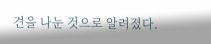견을 나눈 것으로 알려졌다.